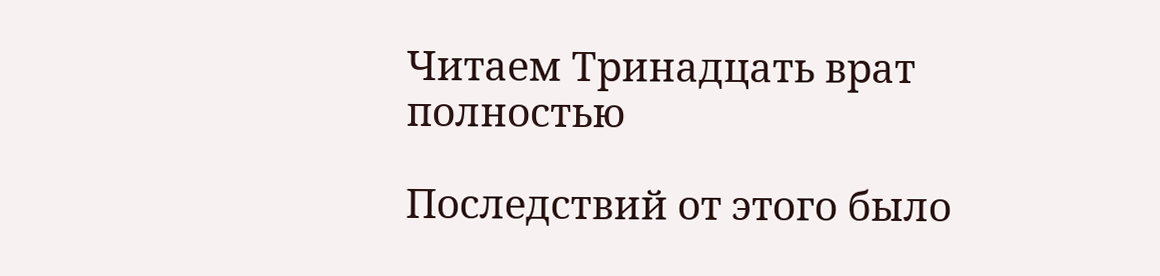Читаем Тринадцать врат полностью

Последствий от этого было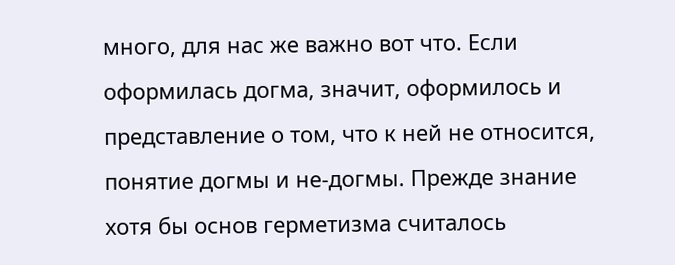много, для нас же важно вот что. Если оформилась догма, значит, оформилось и представление о том, что к ней не относится, понятие догмы и не-догмы. Прежде знание хотя бы основ герметизма считалось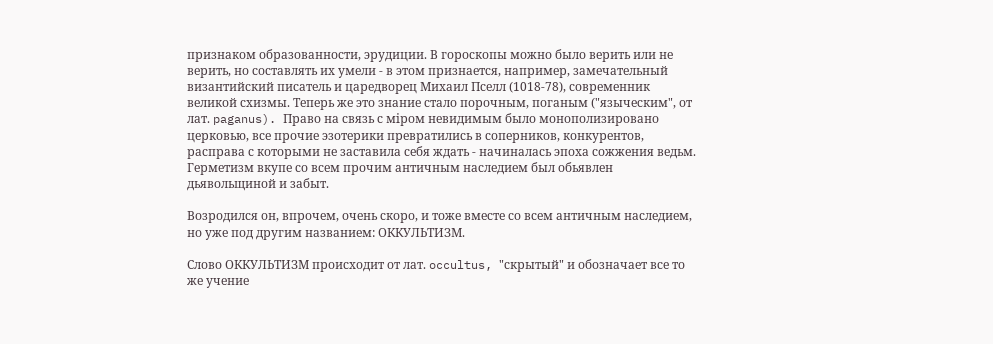признаком образованности, эрудиции. В гороскопы можно было верить или не верить, но составлять их умели - в этом признается, например, замечательный византийский писатель и царедворец Михаил Пселл (1018-78), современник великой схизмы. Теперь же это знание стало порочным, поганым ("языческим", от лат. paganus). Право на связь с мiром невидимым было монополизировано церковью, все прочие эзотерики превратились в соперников, конкурентов, расправа с которыми не заставила себя ждать - начиналась эпоха сожжения ведьм. Герметизм вкупе со всем прочим античным наследием был обьявлен дьявольщиной и забыт.

Возродился он, впрочем, очень скоро, и тоже вместе со всем античным наследием, но уже под другим названием: ОККУЛЬТИЗМ.

Слово ОККУЛЬТИЗМ происходит от лат. occultus, "скрытый" и обозначает все то же учение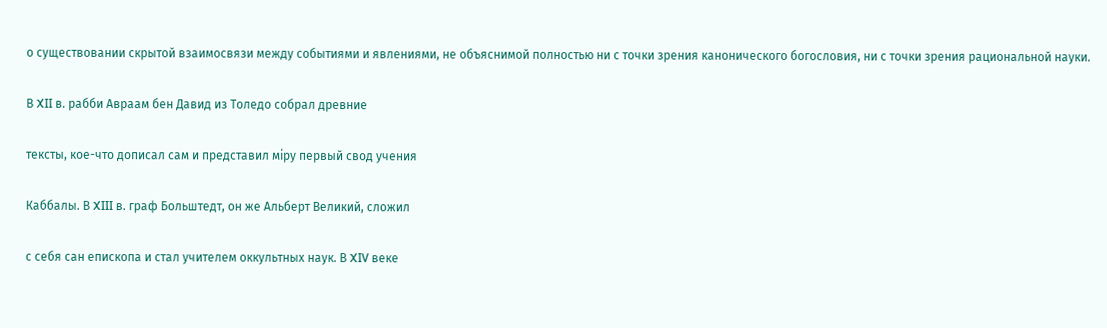о существовании скрытой взаимосвязи между событиями и явлениями, не объяснимой полностью ни с точки зрения канонического богословия, ни с точки зрения рациональной науки.

В XII в. рабби Авраам бен Давид из Толедо собрал древние

тексты, кое-что дописал сам и представил мiру первый свод учения

Каббалы. В XIII в. граф Больштедт, он же Альберт Великий, сложил

с себя сан епископа и стал учителем оккультных наук. В XIV веке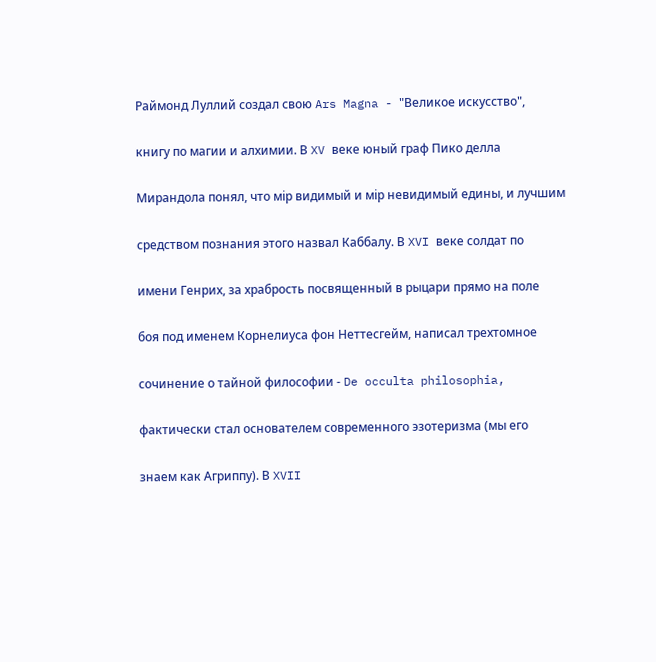Раймонд Луллий создал свою Ars Magna - "Великое искусство",

книгу по магии и алхимии. В XV веке юный граф Пико делла

Мирандола понял, что мiр видимый и мiр невидимый едины, и лучшим

средством познания этого назвал Каббалу. В XVI веке солдат по

имени Генрих, за храбрость посвященный в рыцари прямо на поле

боя под именем Корнелиуса фон Неттесгейм, написал трехтомное

сочинение о тайной философии - De occulta philosophia,

фактически стал основателем современного эзотеризма (мы его

знаем как Агриппу). В XVII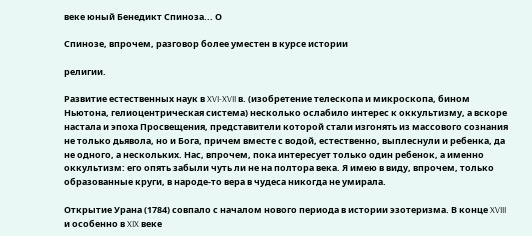веке юный Бенедикт Спиноза... О

Спинозе, впрочем, разговор более уместен в курсе истории

религии.

Pазвитие естественных наук в XVI-XVII в. (изобретение телескопа и микроскопа, бином Ньютона, гелиоцентрическая система) несколько ослабило интерес к оккультизму, а вскоре настала и эпоха Просвещения, представители которой стали изгонять из массового сознания не только дьявола, но и Бога, причем вместе с водой, естественно, выплеснули и ребенка, да не одного, а нескольких. Нас, впрочем, пока интересует только один ребенок, а именно оккультизм: его опять забыли чуть ли не на полтора века. Я имею в виду, впрочем, только образованные круги, в народе-то вера в чудеса никогда не умирала.

Открытие Урана (1784) совпало с началом нового периода в истории эзотеризма. В конце XVIII и особенно в XIX веке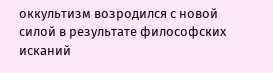оккультизм возродился с новой силой в результате философских исканий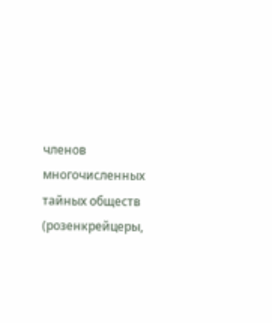членов многочисленных тайных обществ (розенкрейцеры,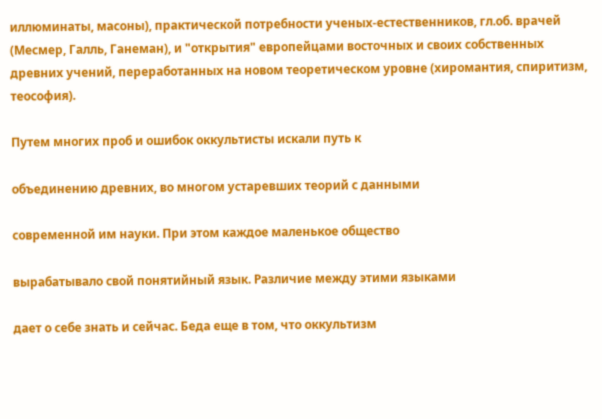иллюминаты, масоны), практической потребности ученых-естественников, гл.об. врачей (Месмер, Галль, Ганеман), и "открытия" европейцами восточных и своих собственных древних учений, переработанных на новом теоретическом уровне (хиромантия, спиритизм, теософия).

Путем многих проб и ошибок оккультисты искали путь к

объединению древних, во многом устаревших теорий с данными

современной им науки. При этом каждое маленькое общество

вырабатывало свой понятийный язык. Различие между этими языками

дает о себе знать и сейчас. Беда еще в том, что оккультизм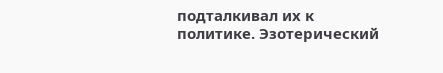подталкивал их к политике. Эзотерический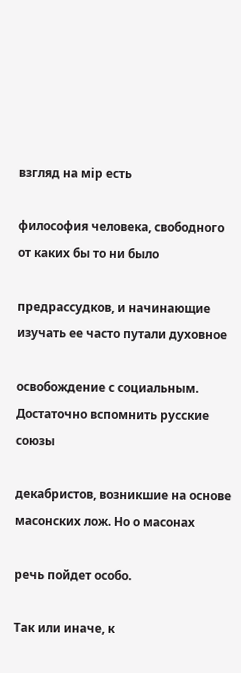взгляд на мiр есть

философия человека, свободного от каких бы то ни было

предрассудков, и начинающие изучать ее часто путали духовное

освобождение с социальным. Достаточно вспомнить русские союзы

декабристов, возникшие на основе масонских лож. Но о масонах

речь пойдет особо.

Так или иначе, к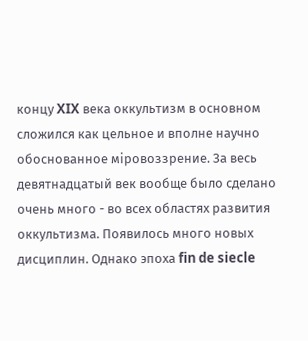концу XIX века оккультизм в основном сложился как цельное и вполне научно обоснованное мiровоззрение. За весь девятнадцатый век вообще было сделано очень много - во всех областях развития оккультизма. Появилось много новых дисциплин. Однако эпоха fin de siecle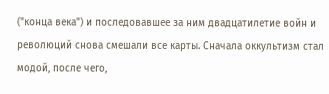("конца века") и последовавшее за ним двадцатилетие войн и революций снова смешали все карты. Сначала оккультизм стал модой, после чего,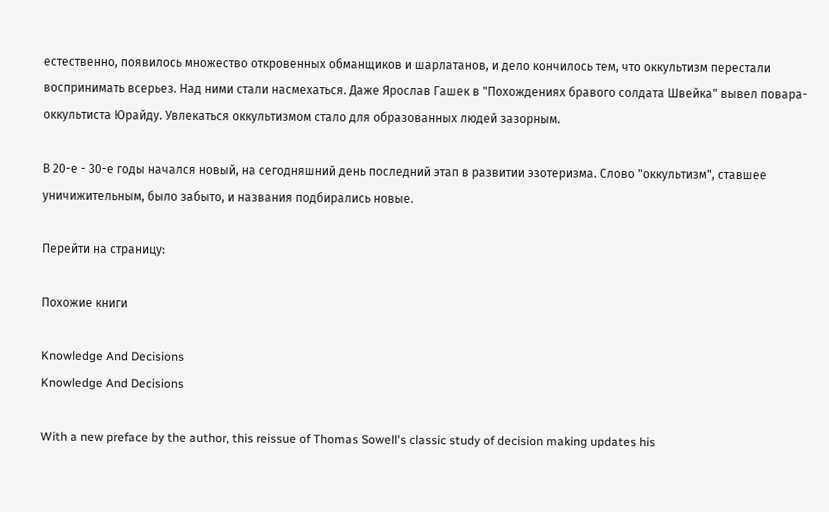естественно, появилось множество откровенных обманщиков и шарлатанов, и дело кончилось тем, что оккультизм перестали воспринимать всерьез. Над ними стали насмехаться. Даже Ярослав Гашек в "Похождениях бравого солдата Швейка" вывел повара-оккультиста Юрайду. Увлекаться оккультизмом стало для образованных людей зазорным.

В 20-е - 30-е годы начался новый, на сегодняшний день последний этап в развитии эзотеризма. Слово "оккультизм", ставшее уничижительным, было забыто, и названия подбирались новые.

Перейти на страницу:

Похожие книги

Knowledge And Decisions
Knowledge And Decisions

With a new preface by the author, this reissue of Thomas Sowell's classic study of decision making updates his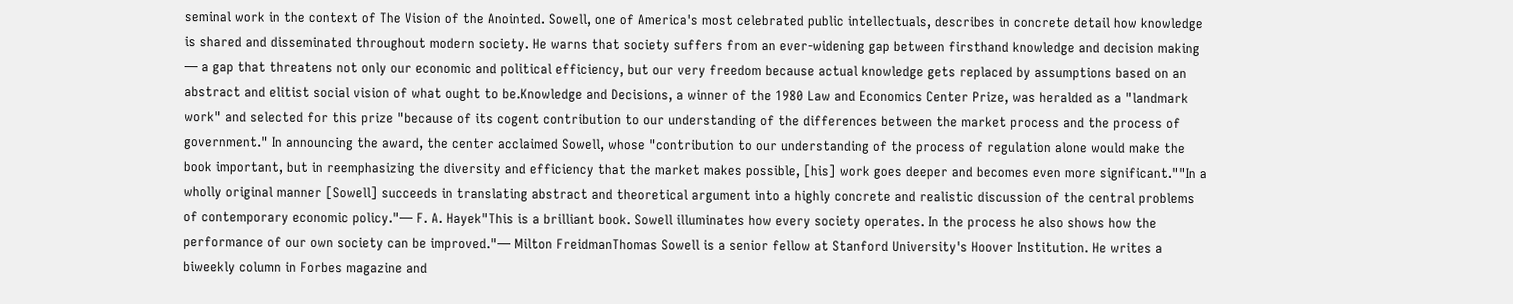seminal work in the context of The Vision of the Anointed. Sowell, one of America's most celebrated public intellectuals, describes in concrete detail how knowledge is shared and disseminated throughout modern society. He warns that society suffers from an ever-widening gap between firsthand knowledge and decision making — a gap that threatens not only our economic and political efficiency, but our very freedom because actual knowledge gets replaced by assumptions based on an abstract and elitist social vision of what ought to be.Knowledge and Decisions, a winner of the 1980 Law and Economics Center Prize, was heralded as a "landmark work" and selected for this prize "because of its cogent contribution to our understanding of the differences between the market process and the process of government." In announcing the award, the center acclaimed Sowell, whose "contribution to our understanding of the process of regulation alone would make the book important, but in reemphasizing the diversity and efficiency that the market makes possible, [his] work goes deeper and becomes even more significant.""In a wholly original manner [Sowell] succeeds in translating abstract and theoretical argument into a highly concrete and realistic discussion of the central problems of contemporary economic policy."— F. A. Hayek"This is a brilliant book. Sowell illuminates how every society operates. In the process he also shows how the performance of our own society can be improved."— Milton FreidmanThomas Sowell is a senior fellow at Stanford University's Hoover Institution. He writes a biweekly column in Forbes magazine and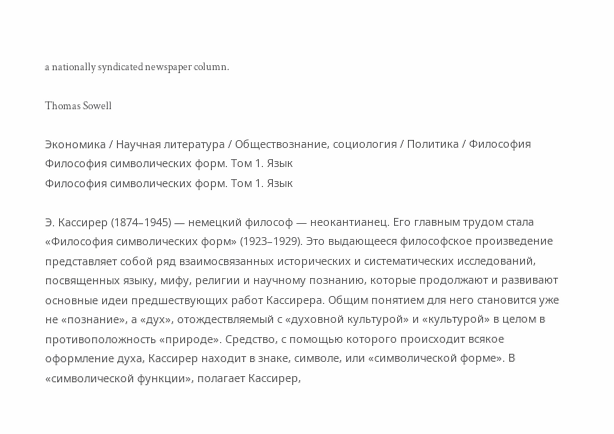a nationally syndicated newspaper column.

Thomas Sowell

Экономика / Научная литература / Обществознание, социология / Политика / Философия
Философия символических форм. Том 1. Язык
Философия символических форм. Том 1. Язык

Э. Кассирер (1874–1945) — немецкий философ — неокантианец. Его главным трудом стала «Философия символических форм» (1923–1929). Это выдающееся философское произведение представляет собой ряд взаимосвязанных исторических и систематических исследований, посвященных языку, мифу, религии и научному познанию, которые продолжают и развивают основные идеи предшествующих работ Кассирера. Общим понятием для него становится уже не «познание», а «дух», отождествляемый с «духовной культурой» и «культурой» в целом в противоположность «природе». Средство, с помощью которого происходит всякое оформление духа, Кассирер находит в знаке, символе, или «символической форме». В «символической функции», полагает Кассирер,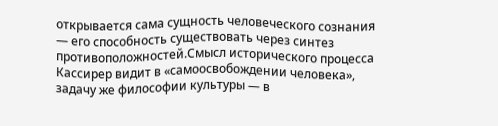открывается сама сущность человеческого сознания — его способность существовать через синтез противоположностей.Смысл исторического процесса Кассирер видит в «самоосвобождении человека», задачу же философии культуры — в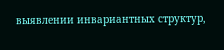выявлении инвариантных структур,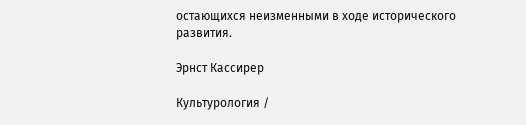остающихся неизменными в ходе исторического развития.

Эрнст Кассирер

Культурология /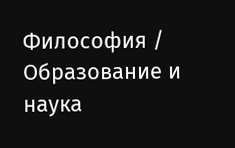Философия / Образование и наука